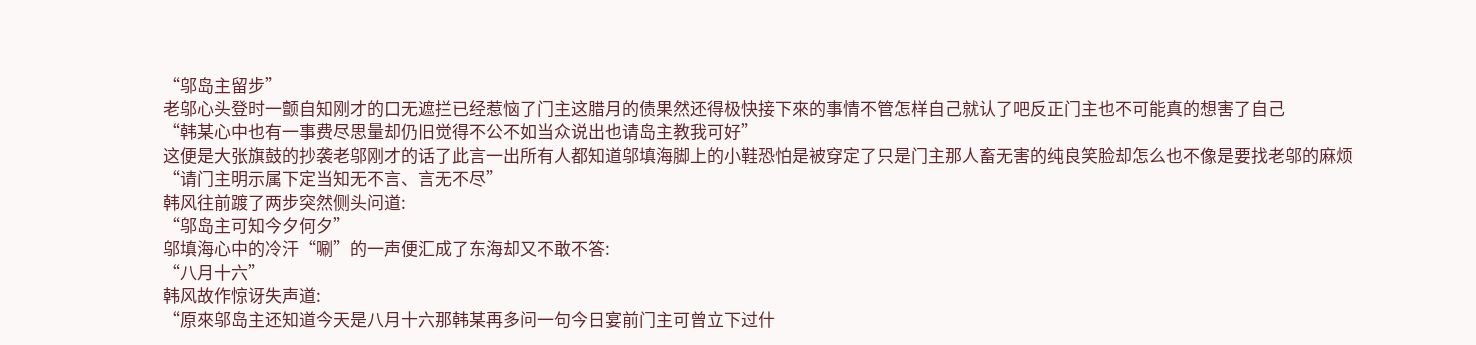“邬岛主留步”
老邬心头登时一颤自知刚才的口无遮拦已经惹恼了门主这腊月的债果然还得极快接下來的事情不管怎样自己就认了吧反正门主也不可能真的想害了自己
“韩某心中也有一事费尽思量却仍旧觉得不公不如当众说出也请岛主教我可好”
这便是大张旗鼓的抄袭老邬刚才的话了此言一出所有人都知道邬填海脚上的小鞋恐怕是被穿定了只是门主那人畜无害的纯良笑脸却怎么也不像是要找老邬的麻烦
“请门主明示属下定当知无不言、言无不尽”
韩风往前踱了两步突然侧头问道:
“邬岛主可知今夕何夕”
邬填海心中的冷汗“唰”的一声便汇成了东海却又不敢不答:
“八月十六”
韩风故作惊讶失声道:
“原來邬岛主还知道今天是八月十六那韩某再多问一句今日宴前门主可曾立下过什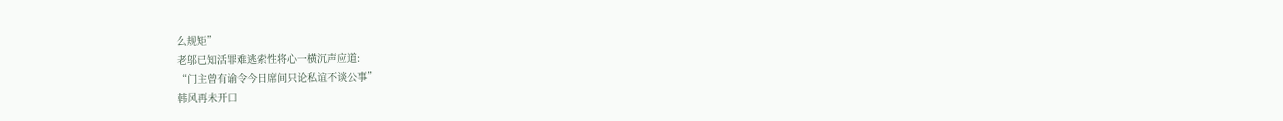么规矩”
老邬已知活罪难逃索性将心一横沉声应道:
“门主曾有谕令今日席间只论私谊不谈公事”
韩风再未开口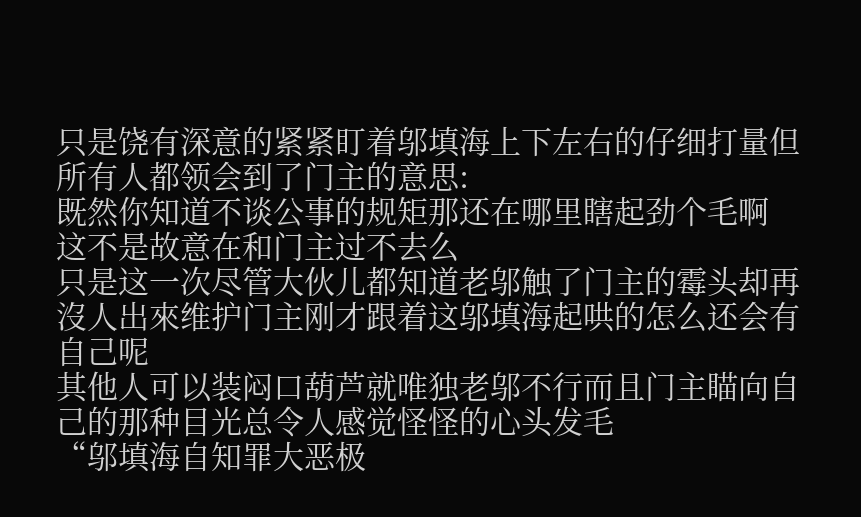只是饶有深意的紧紧盯着邬填海上下左右的仔细打量但所有人都领会到了门主的意思:
既然你知道不谈公事的规矩那还在哪里瞎起劲个毛啊
这不是故意在和门主过不去么
只是这一次尽管大伙儿都知道老邬触了门主的霉头却再沒人出來维护门主刚才跟着这邬填海起哄的怎么还会有自己呢
其他人可以装闷口葫芦就唯独老邬不行而且门主瞄向自己的那种目光总令人感觉怪怪的心头发毛
“邬填海自知罪大恶极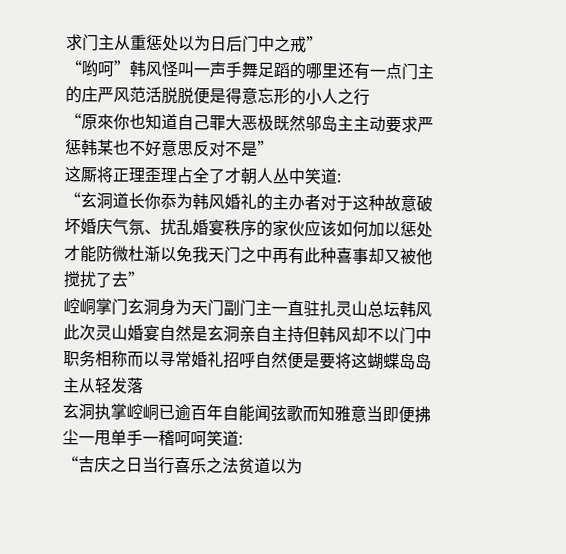求门主从重惩处以为日后门中之戒”
“哟呵”韩风怪叫一声手舞足蹈的哪里还有一点门主的庄严风范活脱脱便是得意忘形的小人之行
“原來你也知道自己罪大恶极既然邬岛主主动要求严惩韩某也不好意思反对不是”
这厮将正理歪理占全了才朝人丛中笑道:
“玄洞道长你忝为韩风婚礼的主办者对于这种故意破坏婚庆气氛、扰乱婚宴秩序的家伙应该如何加以惩处才能防微杜渐以免我天门之中再有此种喜事却又被他搅扰了去”
崆峒掌门玄洞身为天门副门主一直驻扎灵山总坛韩风此次灵山婚宴自然是玄洞亲自主持但韩风却不以门中职务相称而以寻常婚礼招呼自然便是要将这蝴蝶岛岛主从轻发落
玄洞执掌崆峒已逾百年自能闻弦歌而知雅意当即便拂尘一甩单手一稽呵呵笑道:
“吉庆之日当行喜乐之法贫道以为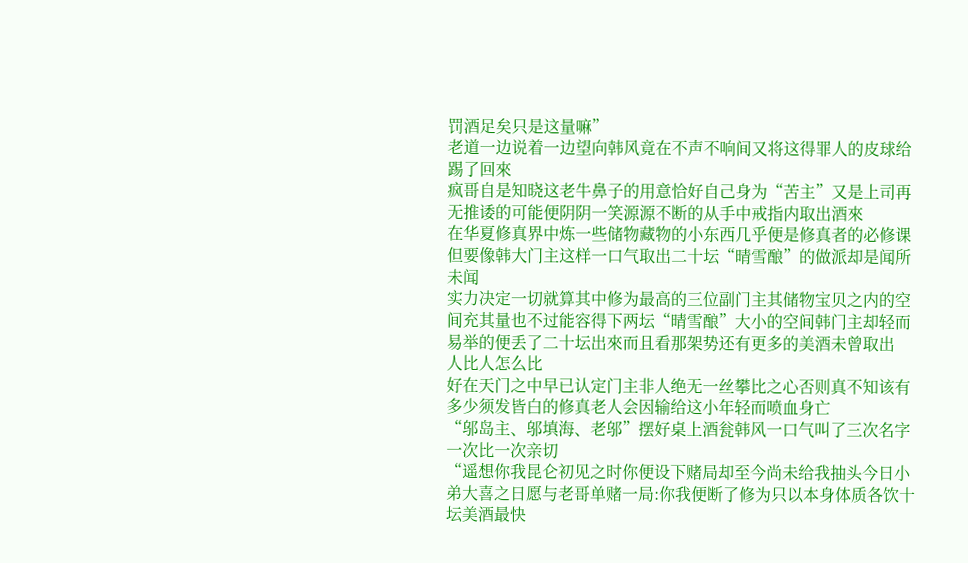罚酒足矣只是这量嘛”
老道一边说着一边望向韩风竟在不声不响间又将这得罪人的皮球给踢了回來
疯哥自是知晓这老牛鼻子的用意恰好自己身为“苦主”又是上司再无推诿的可能便阴阴一笑源源不断的从手中戒指内取出酒來
在华夏修真界中炼一些储物藏物的小东西几乎便是修真者的必修课但要像韩大门主这样一口气取出二十坛“晴雪酿”的做派却是闻所未闻
实力决定一切就算其中修为最高的三位副门主其储物宝贝之内的空间充其量也不过能容得下两坛“晴雪酿”大小的空间韩门主却轻而易举的便丢了二十坛出來而且看那架势还有更多的美酒未曾取出
人比人怎么比
好在天门之中早已认定门主非人绝无一丝攀比之心否则真不知该有多少须发皆白的修真老人会因输给这小年轻而喷血身亡
“邬岛主、邬填海、老邬”摆好桌上酒瓮韩风一口气叫了三次名字一次比一次亲切
“遥想你我昆仑初见之时你便设下赌局却至今尚未给我抽头今日小弟大喜之日愿与老哥单赌一局:你我便断了修为只以本身体质各饮十坛美酒最快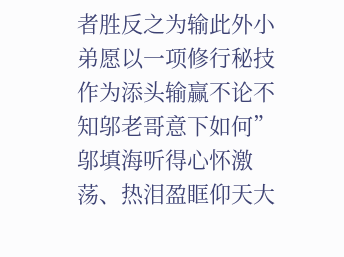者胜反之为输此外小弟愿以一项修行秘技作为添头输赢不论不知邬老哥意下如何”
邬填海听得心怀激荡、热泪盈眶仰天大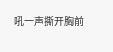吼一声撕开胸前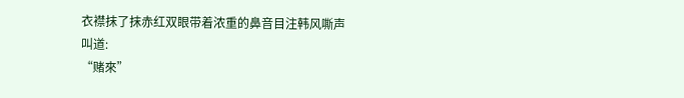衣襟抹了抹赤红双眼带着浓重的鼻音目注韩风嘶声叫道:
“赌來”